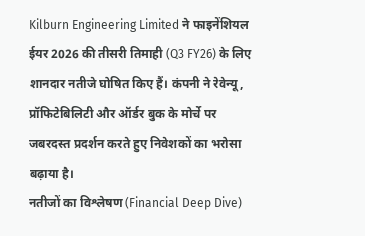Kilburn Engineering Limited ने फाइनेंशियल ईयर 2026 की तीसरी तिमाही (Q3 FY26) के लिए शानदार नतीजे घोषित किए हैं। कंपनी ने रेवेन्यू, प्रॉफिटेबिलिटी और ऑर्डर बुक के मोर्चे पर जबरदस्त प्रदर्शन करते हुए निवेशकों का भरोसा बढ़ाया है।
नतीजों का विश्लेषण (Financial Deep Dive)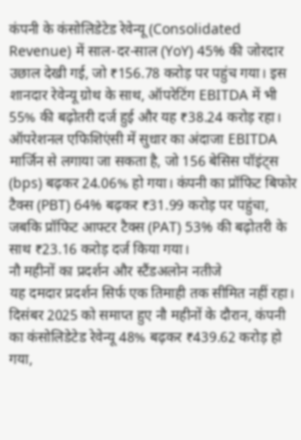कंपनी के कंसोलिडेटेड रेवेन्यू (Consolidated Revenue) में साल-दर-साल (YoY) 45% की जोरदार उछाल देखी गई, जो ₹156.78 करोड़ पर पहुंच गया। इस शानदार रेवेन्यू ग्रोथ के साथ, ऑपरेटिंग EBITDA में भी 55% की बढ़ोतरी दर्ज हुई और यह ₹38.24 करोड़ रहा।
ऑपरेशनल एफिशिएंसी में सुधार का अंदाजा EBITDA मार्जिन से लगाया जा सकता है, जो 156 बेसिस पॉइंट्स (bps) बढ़कर 24.06% हो गया। कंपनी का प्रॉफिट बिफोर टैक्स (PBT) 64% बढ़कर ₹31.99 करोड़ पर पहुंचा, जबकि प्रॉफिट आफ्टर टैक्स (PAT) 53% की बढ़ोतरी के साथ ₹23.16 करोड़ दर्ज किया गया।
नौ महीनों का प्रदर्शन और स्टैंडअलोन नतीजे
यह दमदार प्रदर्शन सिर्फ एक तिमाही तक सीमित नहीं रहा। दिसंबर 2025 को समाप्त हुए नौ महीनों के दौरान, कंपनी का कंसोलिडेटेड रेवेन्यू 48% बढ़कर ₹439.62 करोड़ हो गया,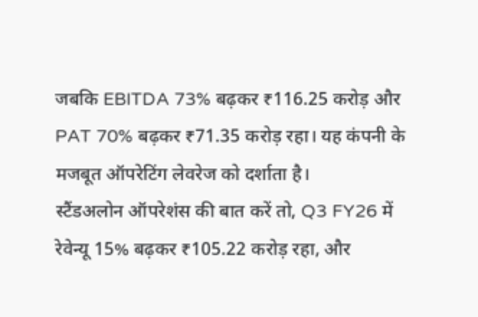जबकि EBITDA 73% बढ़कर ₹116.25 करोड़ और PAT 70% बढ़कर ₹71.35 करोड़ रहा। यह कंपनी के मजबूत ऑपरेटिंग लेवरेज को दर्शाता है।
स्टैंडअलोन ऑपरेशंस की बात करें तो, Q3 FY26 में रेवेन्यू 15% बढ़कर ₹105.22 करोड़ रहा, और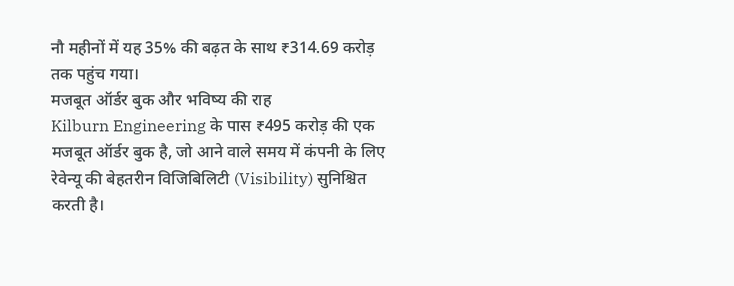नौ महीनों में यह 35% की बढ़त के साथ ₹314.69 करोड़ तक पहुंच गया।
मजबूत ऑर्डर बुक और भविष्य की राह
Kilburn Engineering के पास ₹495 करोड़ की एक मजबूत ऑर्डर बुक है, जो आने वाले समय में कंपनी के लिए रेवेन्यू की बेहतरीन विजिबिलिटी (Visibility) सुनिश्चित करती है।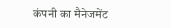कंपनी का मैनेजमेंट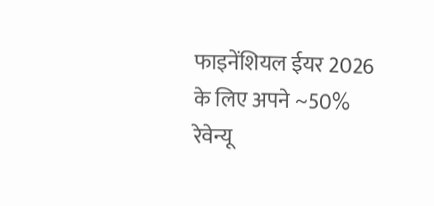फाइनेंशियल ईयर 2026 के लिए अपने ~50% रेवेन्यू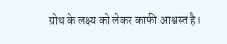ग्रोथ के लक्ष्य को लेकर काफी आश्वस्त है।